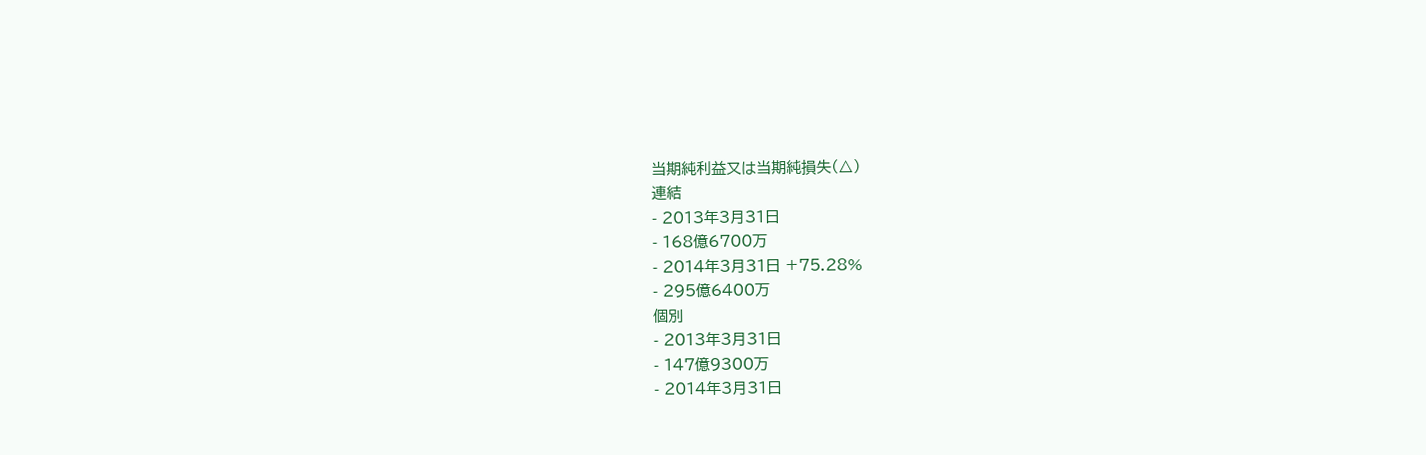当期純利益又は当期純損失(△)
連結
- 2013年3月31日
- 168億6700万
- 2014年3月31日 +75.28%
- 295億6400万
個別
- 2013年3月31日
- 147億9300万
- 2014年3月31日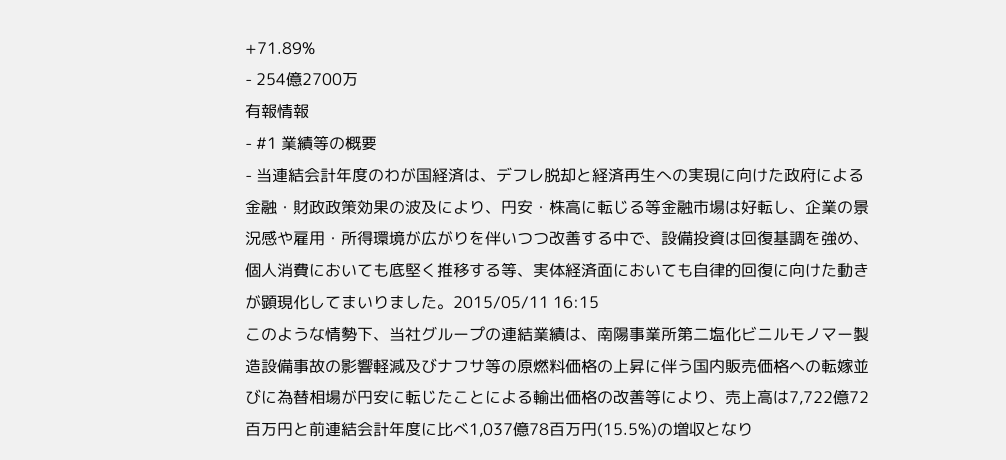+71.89%
- 254億2700万
有報情報
- #1 業績等の概要
- 当連結会計年度のわが国経済は、デフレ脱却と経済再生への実現に向けた政府による金融・財政政策効果の波及により、円安・株高に転じる等金融市場は好転し、企業の景況感や雇用・所得環境が広がりを伴いつつ改善する中で、設備投資は回復基調を強め、個人消費においても底堅く推移する等、実体経済面においても自律的回復に向けた動きが顕現化してまいりました。2015/05/11 16:15
このような情勢下、当社グループの連結業績は、南陽事業所第二塩化ビニルモノマー製造設備事故の影響軽減及びナフサ等の原燃料価格の上昇に伴う国内販売価格への転嫁並びに為替相場が円安に転じたことによる輸出価格の改善等により、売上高は7,722億72百万円と前連結会計年度に比べ1,037億78百万円(15.5%)の増収となり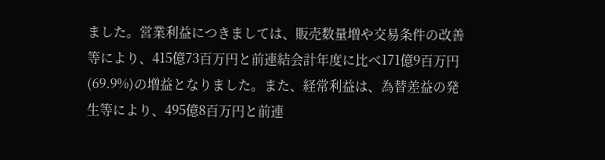ました。営業利益につきましては、販売数量増や交易条件の改善等により、415億73百万円と前連結会計年度に比べ171億9百万円(69.9%)の増益となりました。また、経常利益は、為替差益の発生等により、495億8百万円と前連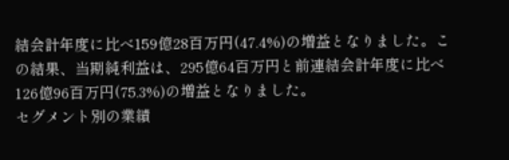結会計年度に比べ159億28百万円(47.4%)の増益となりました。この結果、当期純利益は、295億64百万円と前連結会計年度に比べ126億96百万円(75.3%)の増益となりました。
セグメント別の業績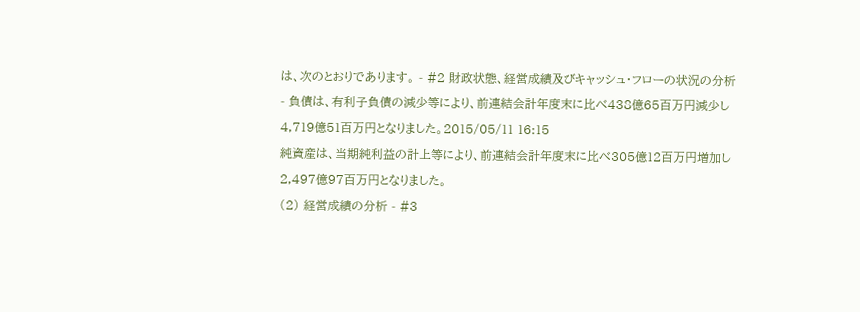は、次のとおりであります。 - #2 財政状態、経営成績及びキャッシュ・フローの状況の分析
- 負債は、有利子負債の減少等により、前連結会計年度末に比べ438億65百万円減少し4,719億51百万円となりました。2015/05/11 16:15
純資産は、当期純利益の計上等により、前連結会計年度末に比べ305億12百万円増加し2,497億97百万円となりました。
(2) 経営成績の分析 - #3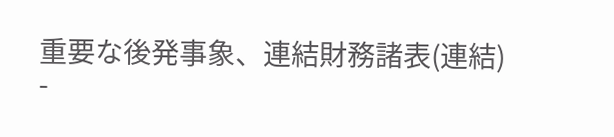重要な後発事象、連結財務諸表(連結)
-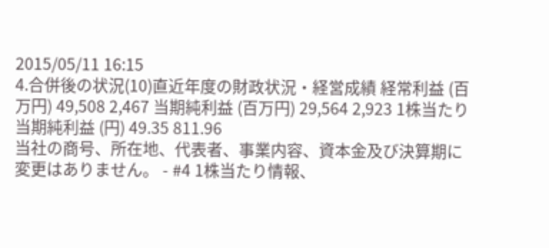2015/05/11 16:15
4.合併後の状況(10)直近年度の財政状況・経営成績 経常利益 (百万円) 49,508 2,467 当期純利益 (百万円) 29,564 2,923 1株当たり当期純利益 (円) 49.35 811.96
当社の商号、所在地、代表者、事業内容、資本金及び決算期に変更はありません。 - #4 1株当たり情報、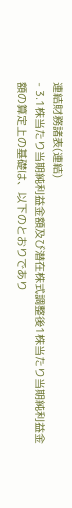連結財務諸表(連結)
- 3.1株当たり当期純利益金額及び潜在株式調整後1株当たり当期純利益金額の算定上の基礎は、以下のとおりであり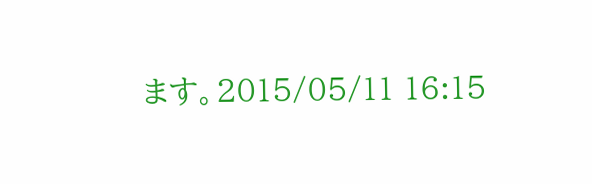ます。2015/05/11 16:15